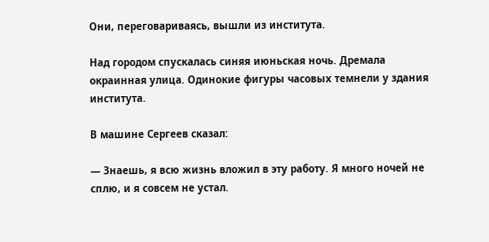Они, переговариваясь, вышли из института.

Над городом спускалась синяя июньская ночь. Дремала окраинная улица. Одинокие фигуры часовых темнели у здания института.

В машине Сергеев сказал:

— Знаешь, я всю жизнь вложил в эту работу. Я много ночей не сплю, и я совсем не устал.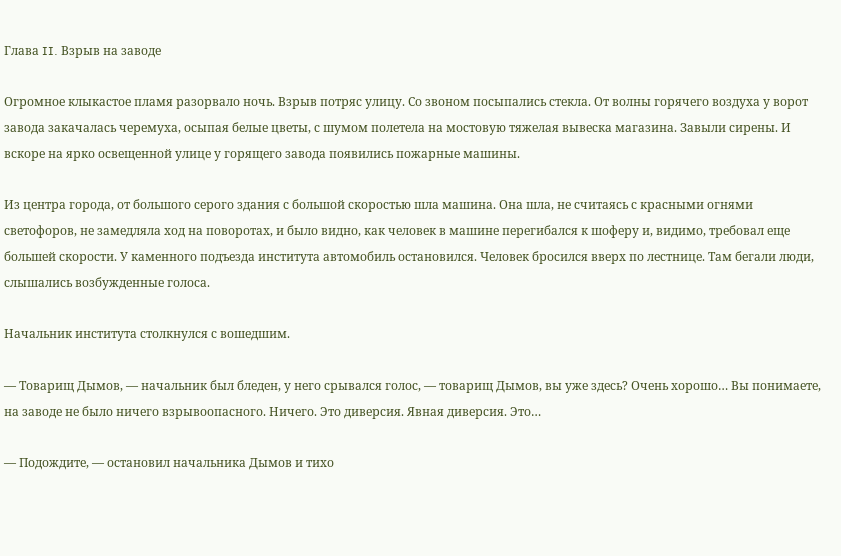Глава II. Взрыв на заводе

Огромное клыкастое пламя разорвало ночь. Взрыв потряс улицу. Со звоном посыпались стекла. От волны горячего воздуха у ворот завода закачалась черемуха, осыпая белые цветы, с шумом полетела на мостовую тяжелая вывеска магазина. Завыли сирены. И вскоре на ярко освещенной улице у горящего завода появились пожарные машины.

Из центра города, от большого серого здания с большой скоростью шла машина. Она шла, не считаясь с красными огнями светофоров, не замедляла ход на поворотах, и было видно, как человек в машине перегибался к шоферу и, видимо, требовал еще большей скорости. У каменного подъезда института автомобиль остановился. Человек бросился вверх по лестнице. Там бегали люди, слышались возбужденные голоса.

Начальник института столкнулся с вошедшим.

— Товарищ Дымов, — начальник был бледен, у него срывался голос, — товарищ Дымов, вы уже здесь? Очень хорошо… Вы понимаете, на заводе не было ничего взрывоопасного. Ничего. Это диверсия. Явная диверсия. Это…

— Подождите, — остановил начальника Дымов и тихо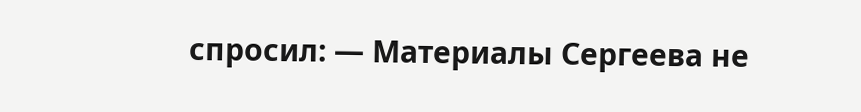спросил: — Материалы Сергеева не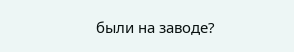были на заводе?